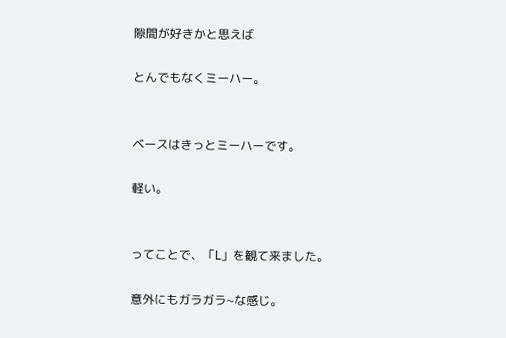隙間が好きかと思えば

とんでもなくミーハー。


ベースはきっとミーハーです。

軽い。


ってことで、「L」を観て来ました。

意外にもガラガラ~な感じ。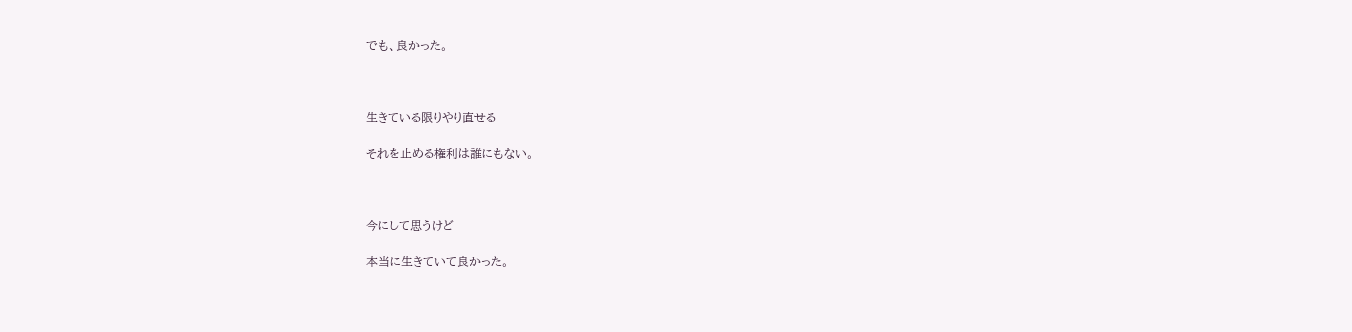でも、良かった。



生きている限りやり直せる

それを止める権利は誰にもない。



今にして思うけど

本当に生きていて良かった。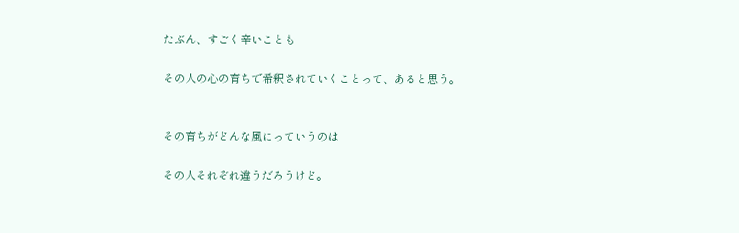たぶん、すごく辛いことも

その人の心の育ちで希釈されていくことって、あると思う。


その育ちがどんな風にっていうのは

その人それぞれ違うだろうけど。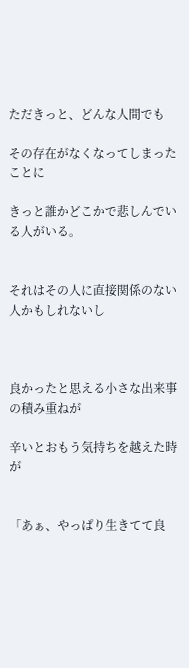ただきっと、どんな人間でも

その存在がなくなってしまったことに

きっと誰かどこかで悲しんでいる人がいる。


それはその人に直接関係のない人かもしれないし



良かったと思える小さな出来事の積み重ねが

辛いとおもう気持ちを越えた時が


「あぁ、やっぱり生きてて良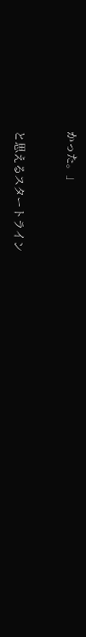かった。」


と思えるスタートライン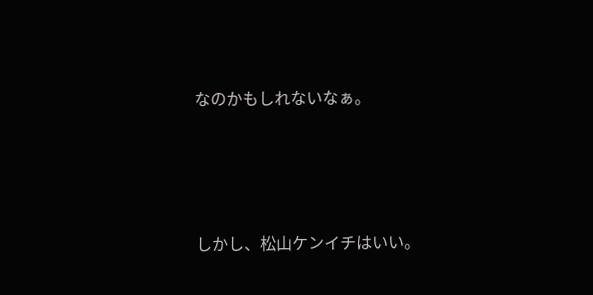なのかもしれないなぁ。




しかし、松山ケンイチはいい。